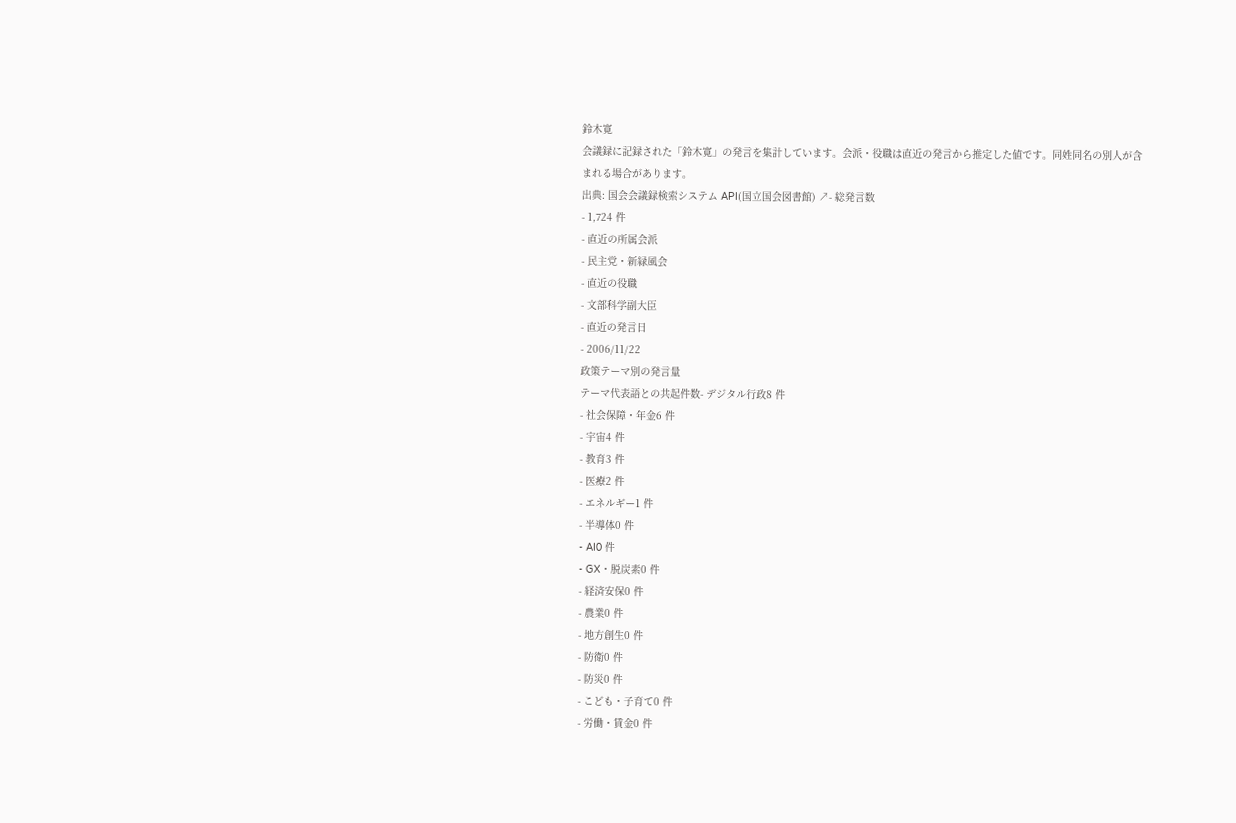鈴木寛
会議録に記録された「鈴木寛」の発言を集計しています。会派・役職は直近の発言から推定した値です。同姓同名の別人が含まれる場合があります。
出典: 国会会議録検索システム API(国立国会図書館) ↗- 総発言数
- 1,724 件
- 直近の所属会派
- 民主党・新緑風会
- 直近の役職
- 文部科学副大臣
- 直近の発言日
- 2006/11/22
政策テーマ別の発言量
テーマ代表語との共起件数- デジタル行政8 件
- 社会保障・年金6 件
- 宇宙4 件
- 教育3 件
- 医療2 件
- エネルギー1 件
- 半導体0 件
- AI0 件
- GX・脱炭素0 件
- 経済安保0 件
- 農業0 件
- 地方創生0 件
- 防衛0 件
- 防災0 件
- こども・子育て0 件
- 労働・賃金0 件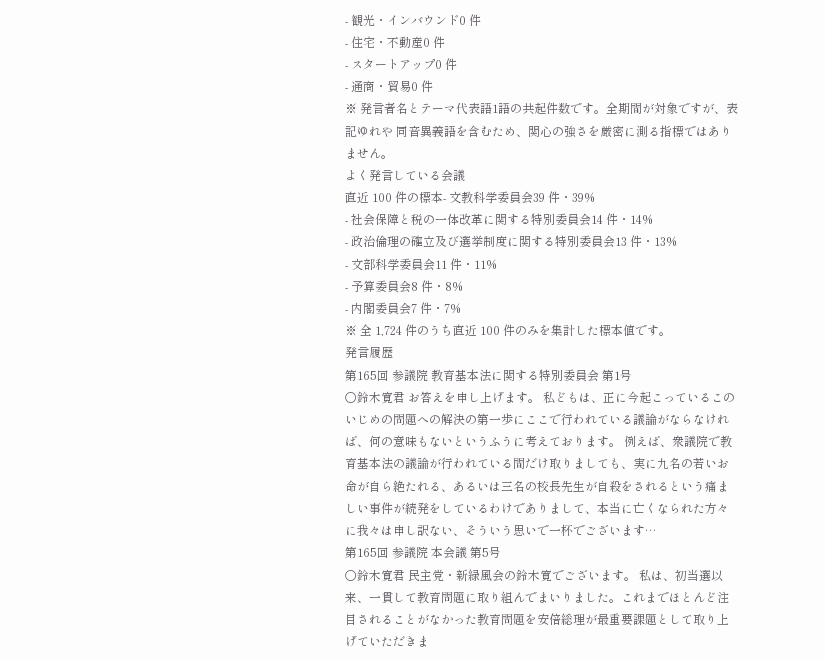- 観光・インバウンド0 件
- 住宅・不動産0 件
- スタートアップ0 件
- 通商・貿易0 件
※ 発言者名とテーマ代表語1語の共起件数です。全期間が対象ですが、表記ゆれや 同音異義語を含むため、関心の強さを厳密に測る指標ではありません。
よく発言している会議
直近 100 件の標本- 文教科学委員会39 件・39%
- 社会保障と税の一体改革に関する特別委員会14 件・14%
- 政治倫理の確立及び選挙制度に関する特別委員会13 件・13%
- 文部科学委員会11 件・11%
- 予算委員会8 件・8%
- 内閣委員会7 件・7%
※ 全 1,724 件のうち直近 100 件のみを集計した標本値です。
発言履歴
第165回 参議院 教育基本法に関する特別委員会 第1号
○鈴木寛君 お答えを申し上げます。 私どもは、正に今起こっているこのいじめの問題への解決の第一歩にここで行われている議論がならなければ、何の意味もないというふうに考えております。 例えば、衆議院で教育基本法の議論が行われている間だけ取りましても、実に九名の若いお命が自ら絶たれる、あるいは三名の校長先生が自殺をされるという痛ましい事件が続発をしているわけでありまして、本当に亡くなられた方々に我々は申し訳ない、そういう思いで一杯でございます…
第165回 参議院 本会議 第5号
○鈴木寛君 民主党・新緑風会の鈴木寛でございます。 私は、初当選以来、一貫して教育問題に取り組んでまいりました。これまでほとんど注目されることがなかった教育問題を安倍総理が最重要課題として取り上げていただきま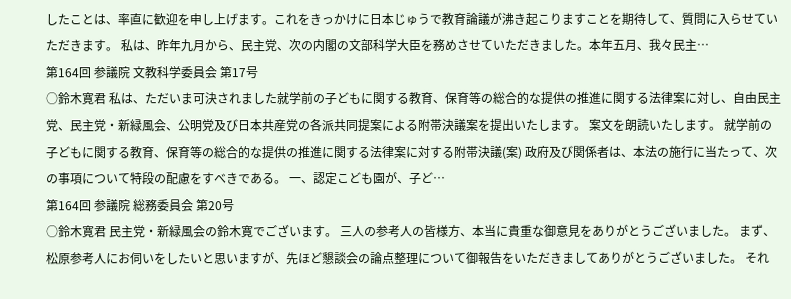したことは、率直に歓迎を申し上げます。これをきっかけに日本じゅうで教育論議が沸き起こりますことを期待して、質問に入らせていただきます。 私は、昨年九月から、民主党、次の内閣の文部科学大臣を務めさせていただきました。本年五月、我々民主…
第164回 参議院 文教科学委員会 第17号
○鈴木寛君 私は、ただいま可決されました就学前の子どもに関する教育、保育等の総合的な提供の推進に関する法律案に対し、自由民主党、民主党・新緑風会、公明党及び日本共産党の各派共同提案による附帯決議案を提出いたします。 案文を朗読いたします。 就学前の子どもに関する教育、保育等の総合的な提供の推進に関する法律案に対する附帯決議(案) 政府及び関係者は、本法の施行に当たって、次の事項について特段の配慮をすべきである。 一、認定こども園が、子ど…
第164回 参議院 総務委員会 第20号
○鈴木寛君 民主党・新緑風会の鈴木寛でございます。 三人の参考人の皆様方、本当に貴重な御意見をありがとうございました。 まず、松原参考人にお伺いをしたいと思いますが、先ほど懇談会の論点整理について御報告をいただきましてありがとうございました。 それ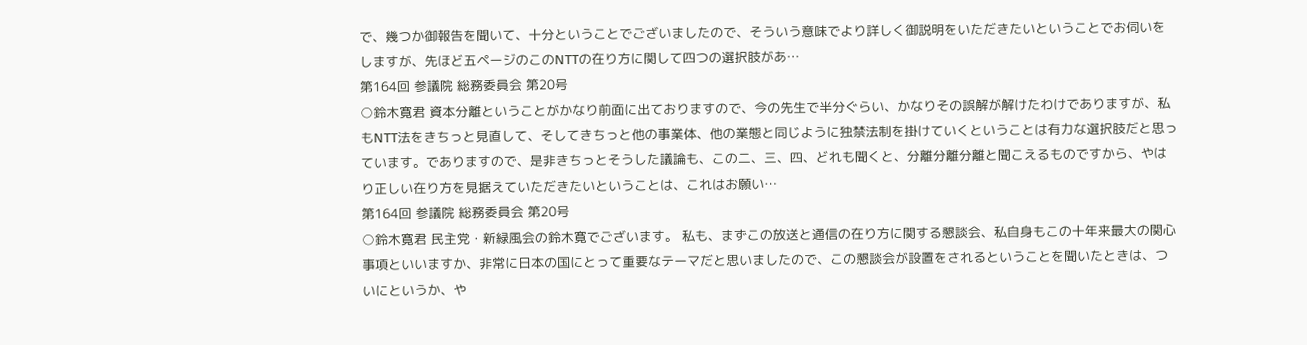で、幾つか御報告を聞いて、十分ということでございましたので、そういう意味でより詳しく御説明をいただきたいということでお伺いをしますが、先ほど五ページのこのNTTの在り方に関して四つの選択肢があ…
第164回 参議院 総務委員会 第20号
○鈴木寛君 資本分離ということがかなり前面に出ておりますので、今の先生で半分ぐらい、かなりその誤解が解けたわけでありますが、私もNTT法をきちっと見直して、そしてきちっと他の事業体、他の業態と同じように独禁法制を掛けていくということは有力な選択肢だと思っています。でありますので、是非きちっとそうした議論も、この二、三、四、どれも聞くと、分離分離分離と聞こえるものですから、やはり正しい在り方を見据えていただきたいということは、これはお願い…
第164回 参議院 総務委員会 第20号
○鈴木寛君 民主党・新緑風会の鈴木寛でございます。 私も、まずこの放送と通信の在り方に関する懇談会、私自身もこの十年来最大の関心事項といいますか、非常に日本の国にとって重要なテーマだと思いましたので、この懇談会が設置をされるということを聞いたときは、ついにというか、や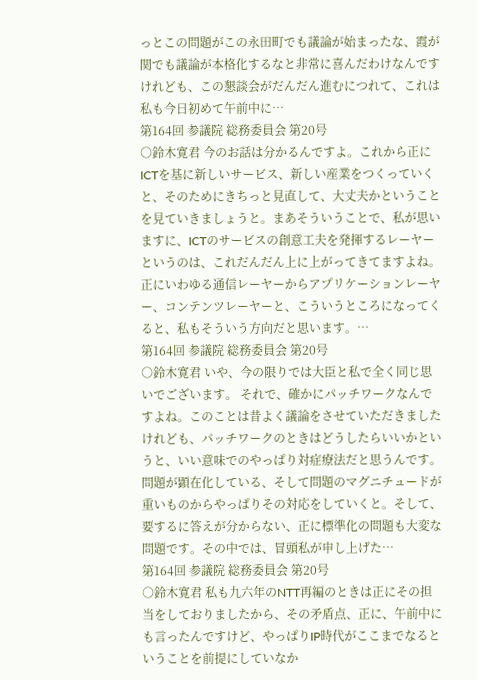っとこの問題がこの永田町でも議論が始まったな、霞が関でも議論が本格化するなと非常に喜んだわけなんですけれども、この懇談会がだんだん進むにつれて、これは私も今日初めて午前中に…
第164回 参議院 総務委員会 第20号
○鈴木寛君 今のお話は分かるんですよ。これから正にICTを基に新しいサービス、新しい産業をつくっていくと、そのためにきちっと見直して、大丈夫かということを見ていきましょうと。まあそういうことで、私が思いますに、ICTのサービスの創意工夫を発揮するレーヤーというのは、これだんだん上に上がってきてますよね。正にいわゆる通信レーヤーからアプリケーションレーヤー、コンテンツレーヤーと、こういうところになってくると、私もそういう方向だと思います。…
第164回 参議院 総務委員会 第20号
○鈴木寛君 いや、今の限りでは大臣と私で全く同じ思いでございます。 それで、確かにパッチワークなんですよね。このことは昔よく議論をさせていただきましたけれども、パッチワークのときはどうしたらいいかというと、いい意味でのやっぱり対症療法だと思うんです。問題が顕在化している、そして問題のマグニチュードが重いものからやっぱりその対応をしていくと。そして、要するに答えが分からない、正に標準化の問題も大変な問題です。その中では、冒頭私が申し上げた…
第164回 参議院 総務委員会 第20号
○鈴木寛君 私も九六年のNTT再編のときは正にその担当をしておりましたから、その矛盾点、正に、午前中にも言ったんですけど、やっぱりIP時代がここまでなるということを前提にしていなか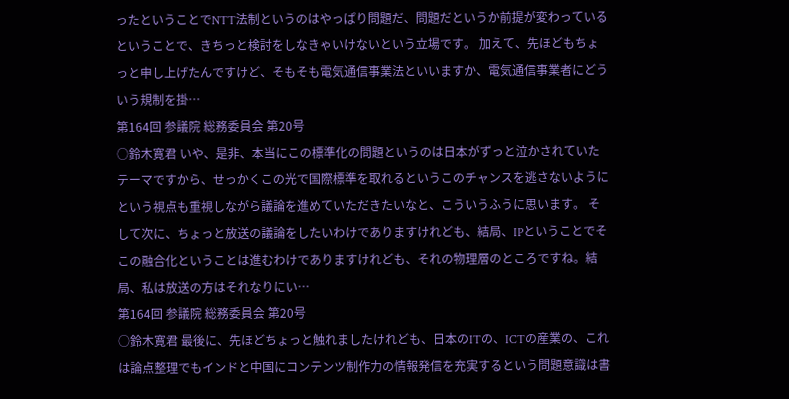ったということでNTT法制というのはやっぱり問題だ、問題だというか前提が変わっているということで、きちっと検討をしなきゃいけないという立場です。 加えて、先ほどもちょっと申し上げたんですけど、そもそも電気通信事業法といいますか、電気通信事業者にどういう規制を掛…
第164回 参議院 総務委員会 第20号
○鈴木寛君 いや、是非、本当にこの標準化の問題というのは日本がずっと泣かされていたテーマですから、せっかくこの光で国際標準を取れるというこのチャンスを逃さないようにという視点も重視しながら議論を進めていただきたいなと、こういうふうに思います。 そして次に、ちょっと放送の議論をしたいわけでありますけれども、結局、IPということでそこの融合化ということは進むわけでありますけれども、それの物理層のところですね。結局、私は放送の方はそれなりにい…
第164回 参議院 総務委員会 第20号
○鈴木寛君 最後に、先ほどちょっと触れましたけれども、日本のITの、ICTの産業の、これは論点整理でもインドと中国にコンテンツ制作力の情報発信を充実するという問題意識は書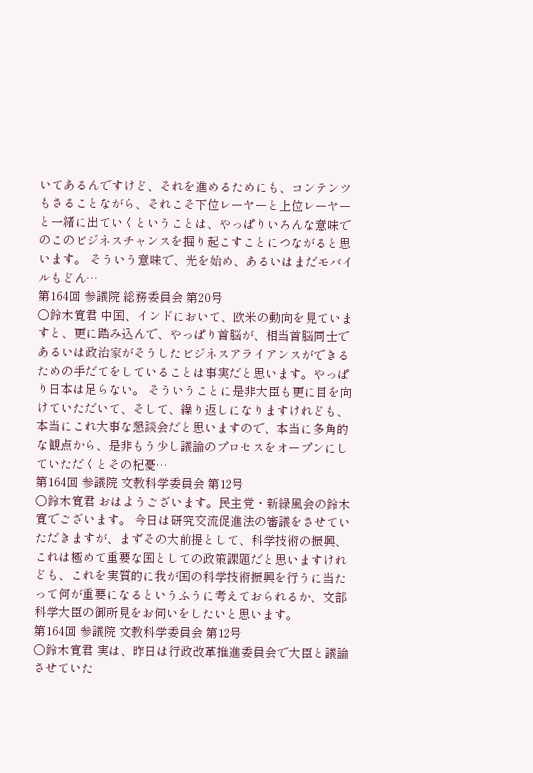いてあるんですけど、それを進めるためにも、コンテンツもさることながら、それこそ下位レーヤーと上位レーヤーと一緒に出ていくということは、やっぱりいろんな意味でのこのビジネスチャンスを掘り起こすことにつながると思います。 そういう意味で、光を始め、あるいはまだモバイルもどん…
第164回 参議院 総務委員会 第20号
○鈴木寛君 中国、インドにおいて、欧米の動向を見ていますと、更に踏み込んで、やっぱり首脳が、相当首脳同士であるいは政治家がそうしたビジネスアライアンスができるための手だてをしていることは事実だと思います。やっぱり日本は足らない。 そういうことに是非大臣も更に目を向けていただいて、そして、繰り返しになりますけれども、本当にこれ大事な懇談会だと思いますので、本当に多角的な観点から、是非もう少し議論のプロセスをオープンにしていただくとその杞憂…
第164回 参議院 文教科学委員会 第12号
○鈴木寛君 おはようございます。民主党・新緑風会の鈴木寛でございます。 今日は研究交流促進法の審議をさせていただきますが、まずその大前提として、科学技術の振興、これは極めて重要な国としての政策課題だと思いますけれども、これを実質的に我が国の科学技術振興を行うに当たって何が重要になるというふうに考えておられるか、文部科学大臣の御所見をお伺いをしたいと思います。
第164回 参議院 文教科学委員会 第12号
○鈴木寛君 実は、昨日は行政改革推進委員会で大臣と議論させていた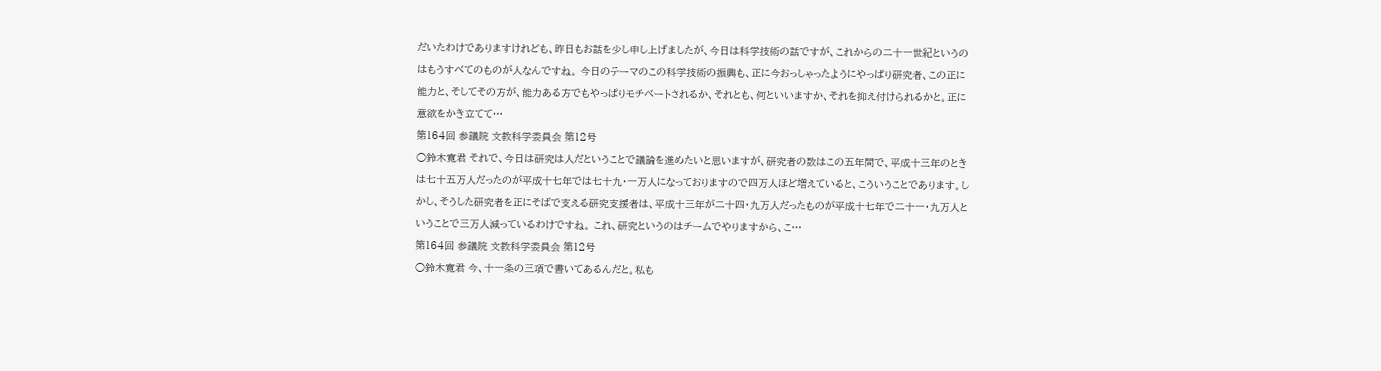だいたわけでありますけれども、昨日もお話を少し申し上げましたが、今日は科学技術の話ですが、これからの二十一世紀というのはもうすべてのものが人なんですね。 今日のテーマのこの科学技術の振興も、正に今おっしゃったようにやっぱり研究者、この正に能力と、そしてその方が、能力ある方でもやっぱりモチベートされるか、それとも、何といいますか、それを抑え付けられるかと。正に意欲をかき立てて…
第164回 参議院 文教科学委員会 第12号
○鈴木寛君 それで、今日は研究は人だということで議論を進めたいと思いますが、研究者の数はこの五年間で、平成十三年のときは七十五万人だったのが平成十七年では七十九・一万人になっておりますので四万人ほど増えていると、こういうことであります。しかし、そうした研究者を正にそばで支える研究支援者は、平成十三年が二十四・九万人だったものが平成十七年で二十一・九万人ということで三万人減っているわけですね。 これ、研究というのはチームでやりますから、こ…
第164回 参議院 文教科学委員会 第12号
○鈴木寛君 今、十一条の三項で書いてあるんだと。私も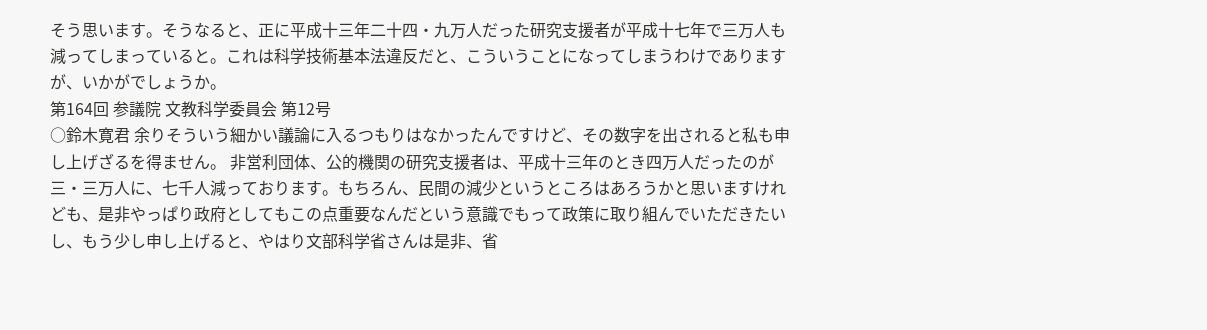そう思います。そうなると、正に平成十三年二十四・九万人だった研究支援者が平成十七年で三万人も減ってしまっていると。これは科学技術基本法違反だと、こういうことになってしまうわけでありますが、いかがでしょうか。
第164回 参議院 文教科学委員会 第12号
○鈴木寛君 余りそういう細かい議論に入るつもりはなかったんですけど、その数字を出されると私も申し上げざるを得ません。 非営利団体、公的機関の研究支援者は、平成十三年のとき四万人だったのが三・三万人に、七千人減っております。もちろん、民間の減少というところはあろうかと思いますけれども、是非やっぱり政府としてもこの点重要なんだという意識でもって政策に取り組んでいただきたいし、もう少し申し上げると、やはり文部科学省さんは是非、省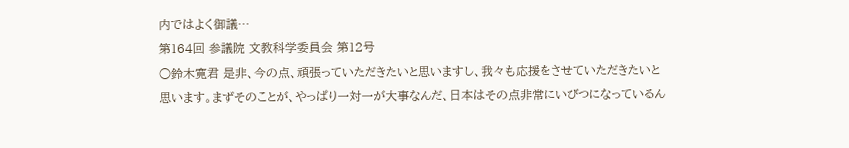内ではよく御議…
第164回 参議院 文教科学委員会 第12号
○鈴木寛君 是非、今の点、頑張っていただきたいと思いますし、我々も応援をさせていただきたいと思います。まずそのことが、やっぱり一対一が大事なんだ、日本はその点非常にいびつになっているん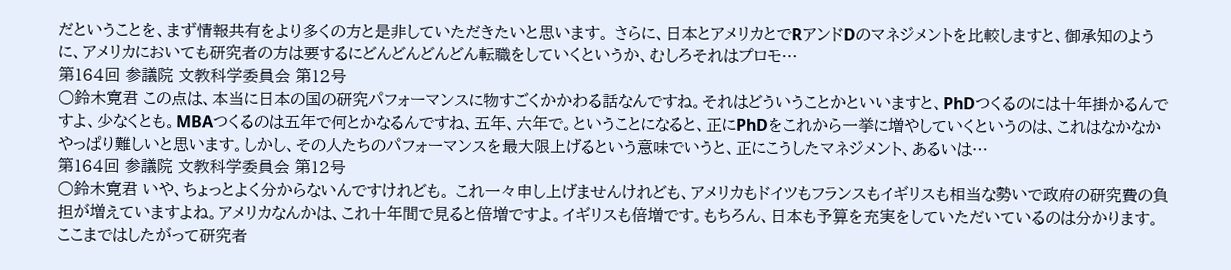だということを、まず情報共有をより多くの方と是非していただきたいと思います。 さらに、日本とアメリカとでRアンドDのマネジメントを比較しますと、御承知のように、アメリカにおいても研究者の方は要するにどんどんどんどん転職をしていくというか、むしろそれはプロモ…
第164回 参議院 文教科学委員会 第12号
○鈴木寛君 この点は、本当に日本の国の研究パフォーマンスに物すごくかかわる話なんですね。それはどういうことかといいますと、PhDつくるのには十年掛かるんですよ、少なくとも。MBAつくるのは五年で何とかなるんですね、五年、六年で。ということになると、正にPhDをこれから一挙に増やしていくというのは、これはなかなかやっぱり難しいと思います。しかし、その人たちのパフォーマンスを最大限上げるという意味でいうと、正にこうしたマネジメント、あるいは…
第164回 参議院 文教科学委員会 第12号
○鈴木寛君 いや、ちょっとよく分からないんですけれども。 これ一々申し上げませんけれども、アメリカもドイツもフランスもイギリスも相当な勢いで政府の研究費の負担が増えていますよね。アメリカなんかは、これ十年間で見ると倍増ですよ。イギリスも倍増です。もちろん、日本も予算を充実をしていただいているのは分かります。ここまではしたがって研究者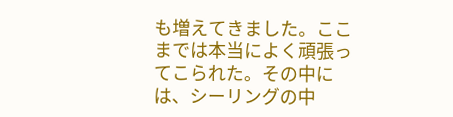も増えてきました。ここまでは本当によく頑張ってこられた。その中には、シーリングの中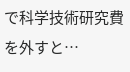で科学技術研究費を外すと…